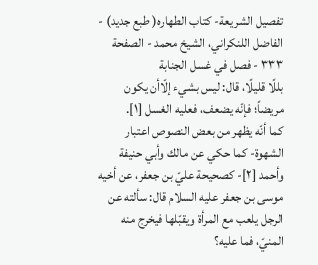تفصيل الشريعة- كتاب الطهاره( طبع جديد) - الفاضل اللنكراني، الشيخ محمد - الصفحة ٣٣٣ - فصل في غسل الجنابة
بللًا قليلًا، قال: ليس بشيء إلّاأن يكون مريضاً؛ فإنّه يضعف، فعليه الغسل [١].
كما أنّه يظهر من بعض النصوص اعتبار الشهوة- كما حكي عن مالك وأبي حنيفة وأحمد [٢]- كصحيحة عليّ بن جعفر، عن أخيه موسى بن جعفر عليه السلام قال: سألته عن الرجل يلعب مع المرأة ويقبّلها فيخرج منه المنيّ، فما عليه؟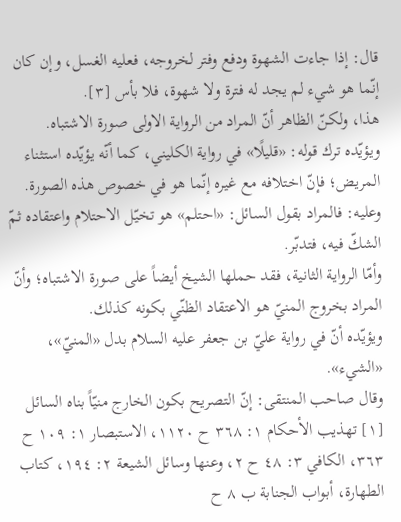قال: إذا جاءت الشهوة ودفع وفتر لخروجه، فعليه الغسل، وإن كان إنّما هو شيء لم يجد له فترة ولا شهوة، فلا بأس [٣].
هذا، ولكنّ الظاهر أنّ المراد من الرواية الاولى صورة الاشتباه.
ويؤيّده ترك قوله: «قليلًا» في رواية الكليني، كما أنّه يؤيّده استثناء المريض؛ فإنّ اختلافه مع غيره إنّما هو في خصوص هذه الصورة.
وعليه: فالمراد بقول السائل: «احتلم» هو تخيّل الاحتلام واعتقاده ثمّ الشكّ فيه، فتدبّر.
وأمّا الرواية الثانية، فقد حملها الشيخ أيضاً على صورة الاشتباه؛ وأنّ المراد بخروج المنيّ هو الاعتقاد الظنّي بكونه كذلك.
ويؤيّده أنّ في رواية عليّ بن جعفر عليه السلام بدل «المنيّ»، «الشيء».
وقال صاحب المنتقى: إنّ التصريح بكون الخارج منيّاً بناه السائل
[١] تهذيب الأحكام ١: ٣٦٨ ح ١١٢٠، الاستبصار ١: ١٠٩ ح ٣٦٣، الكافي ٣: ٤٨ ح ٢، وعنها وسائل الشيعة ٢: ١٩٤، كتاب الطهارة، أبواب الجنابة ب ٨ ح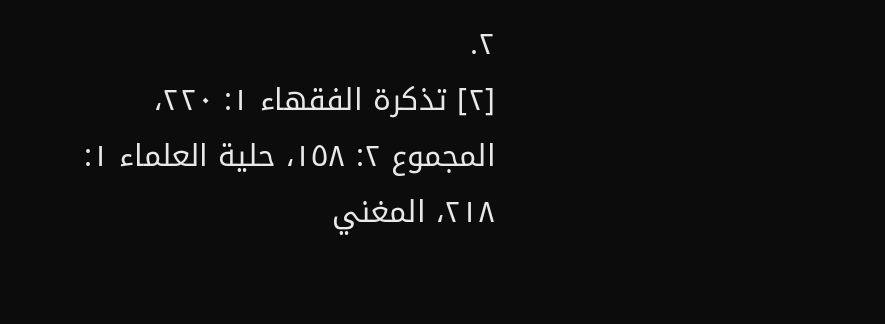٢.
[٢] تذكرة الفقهاء ١: ٢٢٠، المجموع ٢: ١٥٨، حلية العلماء ١: ٢١٨، المغني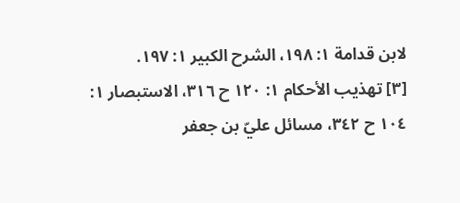لابن قدامة ١: ١٩٨، الشرح الكبير ١: ١٩٧.
[٣] تهذيب الأحكام ١: ١٢٠ ح ٣١٦، الاستبصار ١: ١٠٤ ح ٣٤٢، مسائل عليّ بن جعفر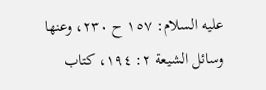عليه السلام: ١٥٧ ح ٢٣٠، وعنها وسائل الشيعة ٢: ١٩٤، كتاب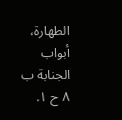الطهارة، أبواب الجنابة ب ٨ ح ١.